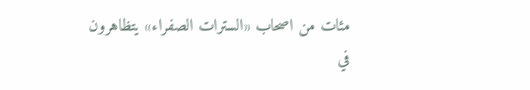مئات من اصحاب «السترات الصفراء» يتظاهرون في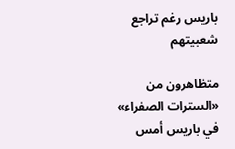باريس رغم تراجع شعبيتهم

متظاهرون من «السترات الصفراء» في باريس أمس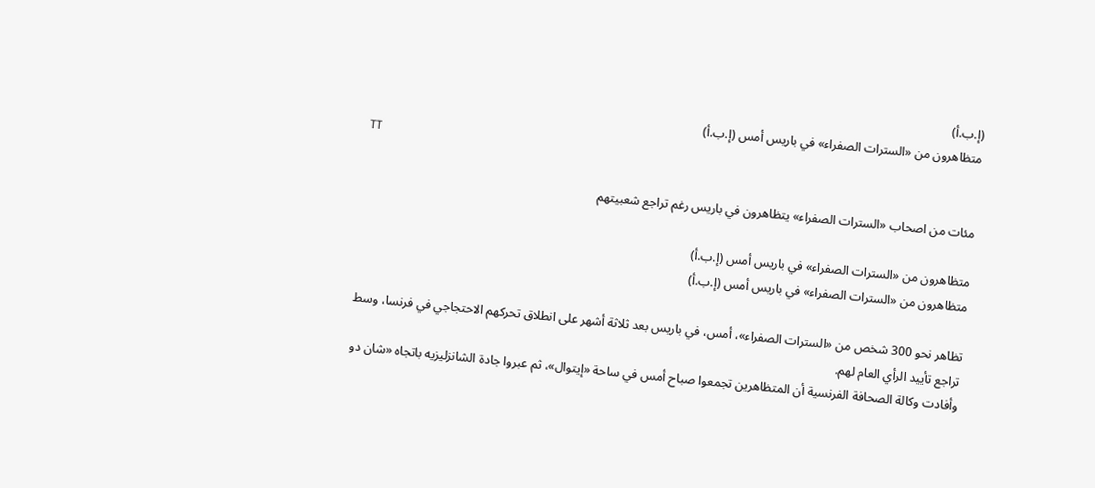(إ.ب.أ)
متظاهرون من «السترات الصفراء» في باريس أمس (إ.ب.أ)
TT

مئات من اصحاب «السترات الصفراء» يتظاهرون في باريس رغم تراجع شعبيتهم

متظاهرون من «السترات الصفراء» في باريس أمس (إ.ب.أ)
متظاهرون من «السترات الصفراء» في باريس أمس (إ.ب.أ)

تظاهر نحو 300 شخص من «السترات الصفراء»، أمس، في باريس بعد ثلاثة أشهر على انطلاق تحركهم الاحتجاجي في فرنسا، وسط تراجع تأييد الرأي العام لهم.
وأفادت وكالة الصحافة الفرنسية أن المتظاهرين تجمعوا صباح أمس في ساحة «إيتوال»، ثم عبروا جادة الشانزليزيه باتجاه «شان دو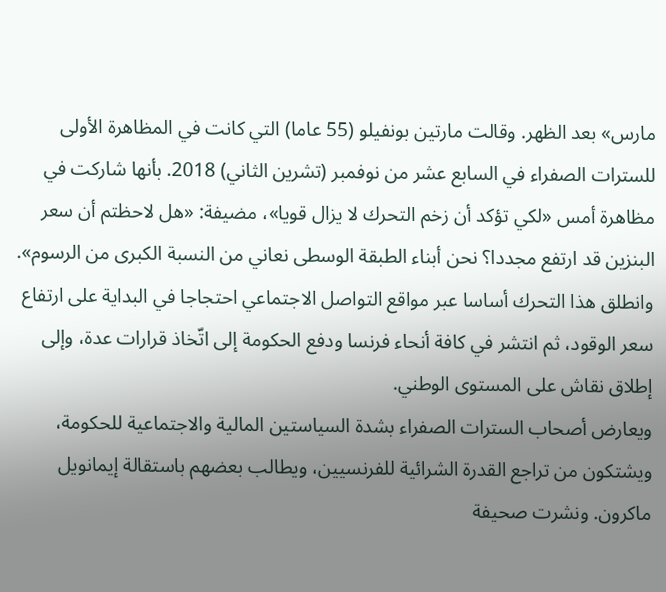مارس» بعد الظهر. وقالت مارتين بونفيلو (55 عاما) التي كانت في المظاهرة الأولى للسترات الصفراء في السابع عشر من نوفمبر (تشرين الثاني) 2018. بأنها شاركت في مظاهرة أمس «لكي تؤكد أن زخم التحرك لا يزال قويا»، مضيفة: «هل لاحظتم أن سعر البنزين قد ارتفع مجددا؟ نحن أبناء الطبقة الوسطى نعاني من النسبة الكبرى من الرسوم».
وانطلق هذا التحرك أساسا عبر مواقع التواصل الاجتماعي احتجاجا في البداية على ارتفاع سعر الوقود، ثم انتشر في كافة أنحاء فرنسا ودفع الحكومة إلى اتّخاذ قرارات عدة، وإلى إطلاق نقاش على المستوى الوطني.
ويعارض أصحاب السترات الصفراء بشدة السياستين المالية والاجتماعية للحكومة، ويشتكون من تراجع القدرة الشرائية للفرنسيين، ويطالب بعضهم باستقالة إيمانويل ماكرون. ونشرت صحيفة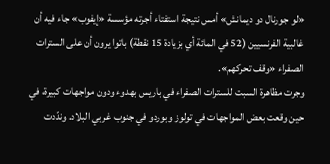«لو جورنال دو ديمانش» أمس نتيجة استفتاء أجرته مؤسسة «إيفوب» جاء فيه أن غالبية الفرنسيين (52 في المائة أي بزيادة 15 نقطة) باتوا يرون أن على السترات الصفراء «وقف تحركهم».
وجرت مظاهرة السبت للسترات الصفراء في باريس بهدوء ودون مواجهات كبيرة، في حين وقعت بعض المواجهات في تولوز وبوردو في جنوب غربي البلاد. وندّدت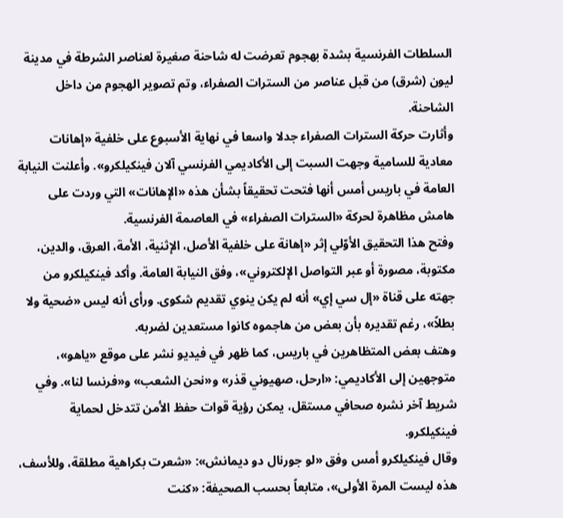السلطات الفرنسية بشدة بهجوم تعرضت له شاحنة صغيرة لعناصر الشرطة في مدينة ليون (شرق) من قبل عناصر من السترات الصفراء، وتم تصوير الهجوم من داخل الشاحنة.
وأثارت حركة السترات الصفراء جدلا واسعا في نهاية الأسبوع على خلفية «إهانات معادية للسامية وجهت السبت إلى الأكاديمي الفرنسي آلان فينكيلكرو». وأعلنت النيابة العامة في باريس أمس أنها فتحت تحقيقاً بشأن هذه «الإهانات» التي وردت على هامش مظاهرة لحركة «السترات الصفراء» في العاصمة الفرنسية.
وفتح هذا التحقيق الأوّلي إثر «إهانة على خلفية الأصل، الإثنية، الأمة، العرق، والدين، مكتوبة، مصورة أو عبر التواصل الإلكتروني»، وفق النيابة العامة. وأكد فينكيلكرو من جهته على قناة «إل سي إي» أنه لم يكن ينوي تقديم شكوى. ورأى أنه ليس «ضحية ولا بطلاً»، رغم تقديره بأن بعض من هاجموه كانوا مستعدين لضربه.
وهتف بعض المتظاهرين في باريس، كما ظهر في فيديو نشر على موقع «ياهو»، متوجهين إلى الأكاديمي: «ارحل، صهيوني قذر» و«نحن الشعب» و«فرنسا لنا». وفي شريط آخر نشره صحافي مستقل، يمكن رؤية قوات حفظ الأمن تتدخل لحماية فينكيلكرو.
وقال فينكيلكرو أمس وفق «لو جورنال دو ديمانش»: «شعرت بكراهية مطلقة، وللأسف، هذه ليست المرة الأولى»، متابعاً بحسب الصحيفة: «كنت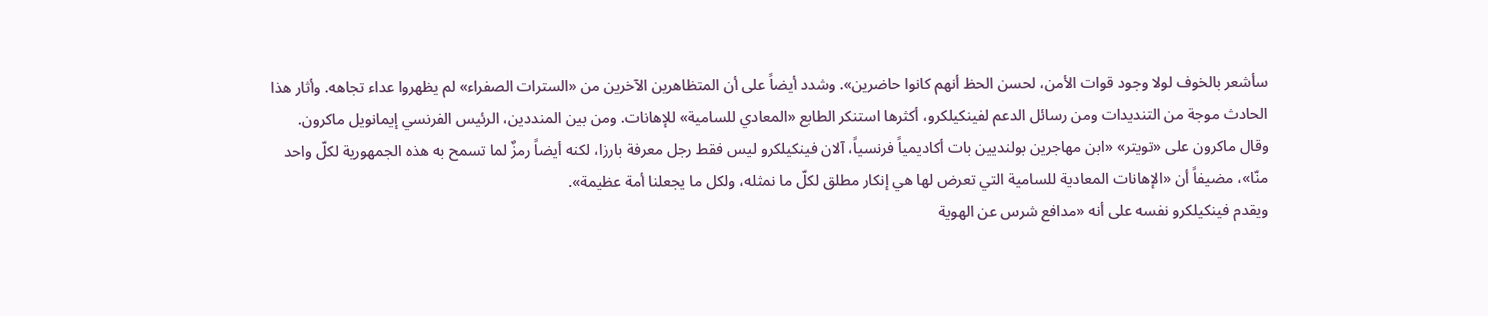سأشعر بالخوف لولا وجود قوات الأمن، لحسن الحظ أنهم كانوا حاضرين». وشدد أيضاً على أن المتظاهرين الآخرين من «السترات الصفراء» لم يظهروا عداء تجاهه. وأثار هذا الحادث موجة من التنديدات ومن رسائل الدعم لفينكيلكرو، أكثرها استنكر الطابع «المعادي للسامية» للإهانات. ومن بين المنددين، الرئيس الفرنسي إيمانويل ماكرون.
وقال ماكرون على «تويتر» «ابن مهاجرين بولنديين بات أكاديمياً فرنسياً، آلان فينكيلكرو ليس فقط رجل معرفة بارزا، لكنه أيضاً رمزٌ لما تسمح به هذه الجمهورية لكلّ واحد منّا»، مضيفاً أن «الإهانات المعادية للسامية التي تعرض لها هي إنكار مطلق لكلّ ما نمثله، ولكل ما يجعلنا أمة عظيمة».
ويقدم فينكيلكرو نفسه على أنه «مدافع شرس عن الهوية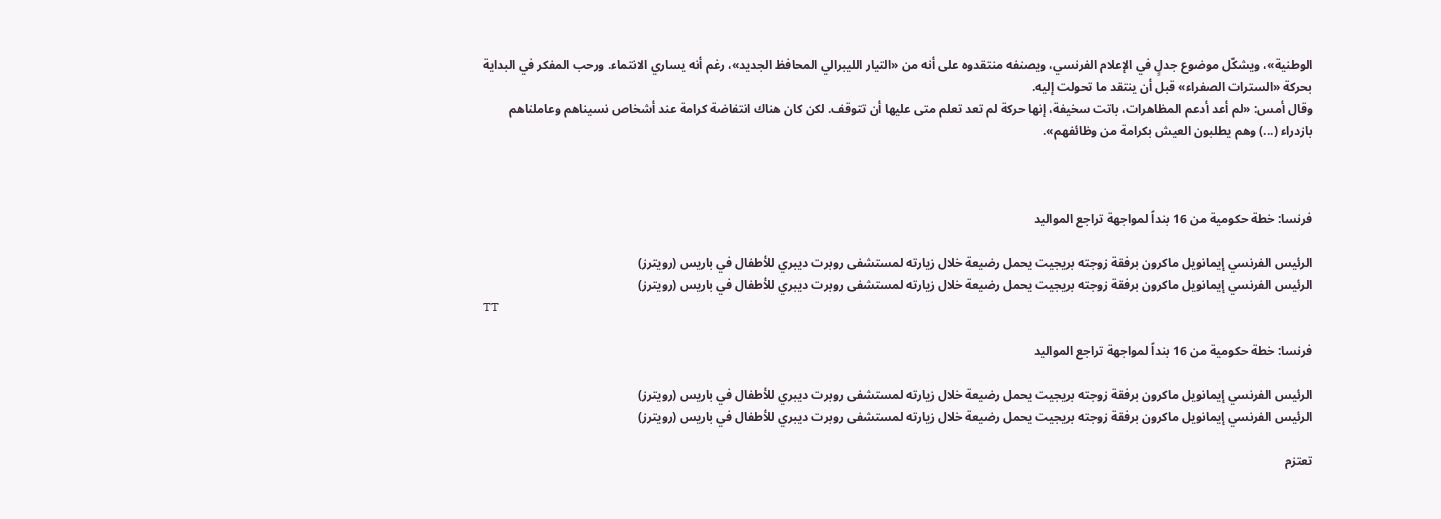الوطنية»، ويشكّل موضوع جدلٍ في الإعلام الفرنسي، ويصنفه منتقدوه على أنه من «التيار الليبرالي المحافظ الجديد»، رغم أنه يساري الانتماء. ورحب المفكر في البداية بحركة «السترات الصفراء» قبل أن ينتقد ما تحولت إليه.
وقال أمس: «لم أعد أدعم المظاهرات، باتت سخيفة، إنها حركة لم تعد تعلم متى عليها أن تتوقف. لكن كان هناك انتفاضة كرامة عند أشخاص نسيناهم وعاملناهم بازدراء (...) وهم يطلبون العيش بكرامة من وظائفهم».



فرنسا: خطة حكومية من 16 بنداً لمواجهة تراجع المواليد

الرئيس الفرنسي إيمانويل ماكرون برفقة زوجته بريجيت يحمل رضيعة خلال زيارته لمستشفى روبرت ديبري للأطفال في باريس (رويترز)
الرئيس الفرنسي إيمانويل ماكرون برفقة زوجته بريجيت يحمل رضيعة خلال زيارته لمستشفى روبرت ديبري للأطفال في باريس (رويترز)
TT

فرنسا: خطة حكومية من 16 بنداً لمواجهة تراجع المواليد

الرئيس الفرنسي إيمانويل ماكرون برفقة زوجته بريجيت يحمل رضيعة خلال زيارته لمستشفى روبرت ديبري للأطفال في باريس (رويترز)
الرئيس الفرنسي إيمانويل ماكرون برفقة زوجته بريجيت يحمل رضيعة خلال زيارته لمستشفى روبرت ديبري للأطفال في باريس (رويترز)

تعتزم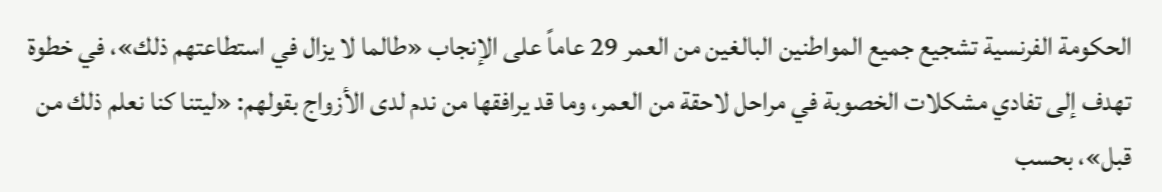الحكومة الفرنسية تشجيع جميع المواطنين البالغين من العمر 29 عاماً على الإنجاب «طالما لا يزال في استطاعتهم ذلك»، في خطوة تهدف إلى تفادي مشكلات الخصوبة في مراحل لاحقة من العمر، وما قد يرافقها من ندم لدى الأزواج بقولهم: «ليتنا كنا نعلم ذلك من قبل»، بحسب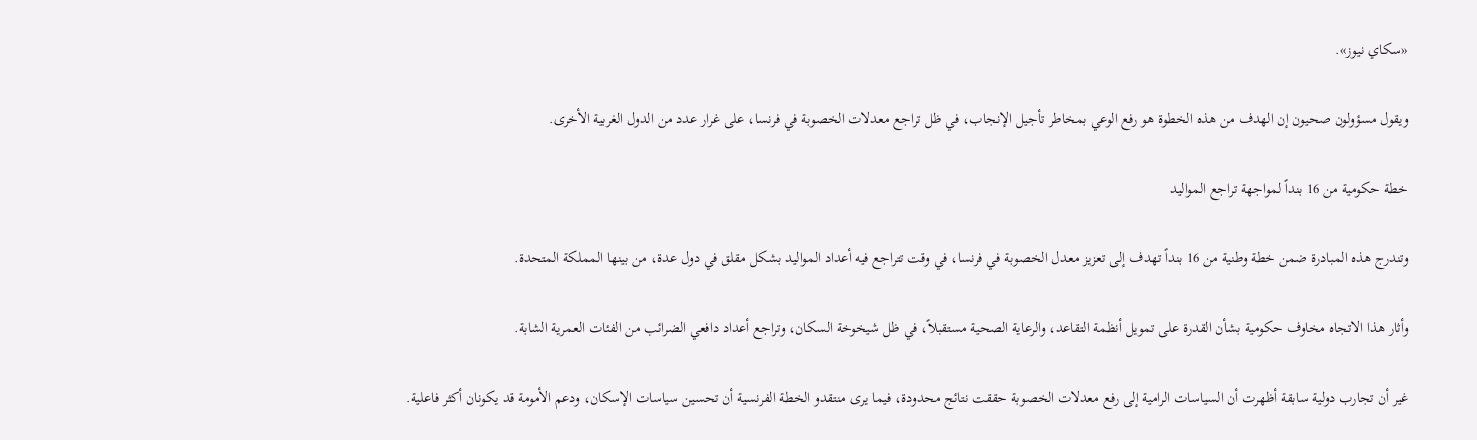«سكاي نيوز».

ويقول مسؤولون صحيون إن الهدف من هذه الخطوة هو رفع الوعي بمخاطر تأجيل الإنجاب، في ظل تراجع معدلات الخصوبة في فرنسا، على غرار عدد من الدول الغربية الأخرى.

خطة حكومية من 16 بنداً لمواجهة تراجع المواليد

وتندرج هذه المبادرة ضمن خطة وطنية من 16 بنداً تهدف إلى تعزيز معدل الخصوبة في فرنسا، في وقت تتراجع فيه أعداد المواليد بشكل مقلق في دول عدة، من بينها المملكة المتحدة.

وأثار هذا الاتجاه مخاوف حكومية بشأن القدرة على تمويل أنظمة التقاعد، والرعاية الصحية مستقبلاً، في ظل شيخوخة السكان، وتراجع أعداد دافعي الضرائب من الفئات العمرية الشابة.

غير أن تجارب دولية سابقة أظهرت أن السياسات الرامية إلى رفع معدلات الخصوبة حققت نتائج محدودة، فيما يرى منتقدو الخطة الفرنسية أن تحسين سياسات الإسكان، ودعم الأمومة قد يكونان أكثر فاعلية.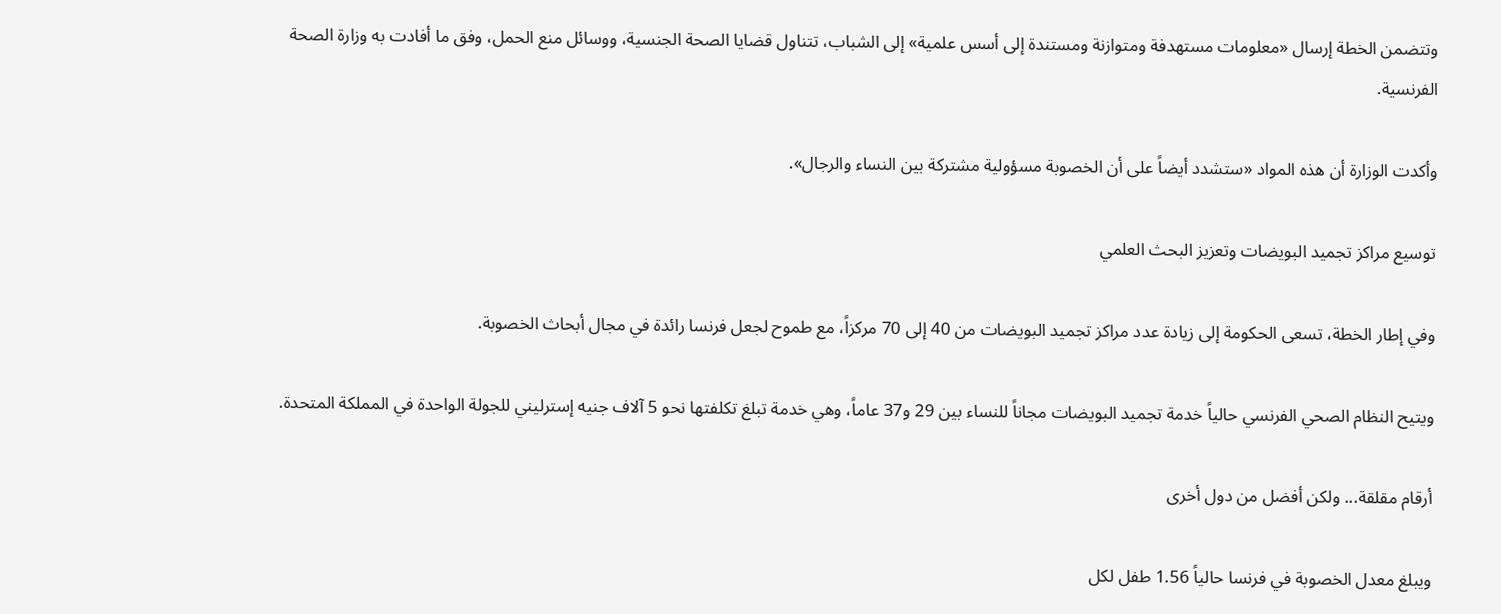وتتضمن الخطة إرسال «معلومات مستهدفة ومتوازنة ومستندة إلى أسس علمية» إلى الشباب، تتناول قضايا الصحة الجنسية، ووسائل منع الحمل، وفق ما أفادت به وزارة الصحة الفرنسية.

وأكدت الوزارة أن هذه المواد «ستشدد أيضاً على أن الخصوبة مسؤولية مشتركة بين النساء والرجال».

توسيع مراكز تجميد البويضات وتعزيز البحث العلمي

وفي إطار الخطة، تسعى الحكومة إلى زيادة عدد مراكز تجميد البويضات من 40 إلى 70 مركزاً، مع طموح لجعل فرنسا رائدة في مجال أبحاث الخصوبة.

ويتيح النظام الصحي الفرنسي حالياً خدمة تجميد البويضات مجاناً للنساء بين 29 و37 عاماً، وهي خدمة تبلغ تكلفتها نحو 5 آلاف جنيه إسترليني للجولة الواحدة في المملكة المتحدة.

أرقام مقلقة... ولكن أفضل من دول أخرى

ويبلغ معدل الخصوبة في فرنسا حالياً 1.56 طفل لكل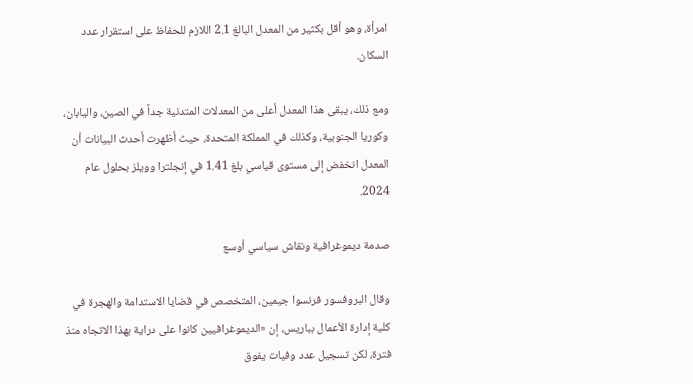امرأة، وهو أقل بكثير من المعدل البالغ 2.1 اللازم للحفاظ على استقرار عدد السكان.

ومع ذلك، يبقى هذا المعدل أعلى من المعدلات المتدنية جداً في الصين، واليابان، وكوريا الجنوبية، وكذلك في المملكة المتحدة، حيث أظهرت أحدث البيانات أن المعدل انخفض إلى مستوى قياسي بلغ 1.41 في إنجلترا وويلز بحلول عام 2024.

صدمة ديموغرافية ونقاش سياسي أوسع

وقال البروفسور فرنسوا جيمين، المتخصص في قضايا الاستدامة والهجرة في كلية إدارة الأعمال بباريس، إن «الديموغرافيين كانوا على دراية بهذا الاتجاه منذ فترة، لكن تسجيل عدد وفيات يفوق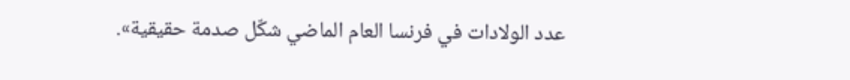عدد الولادات في فرنسا العام الماضي شكّل صدمة حقيقية».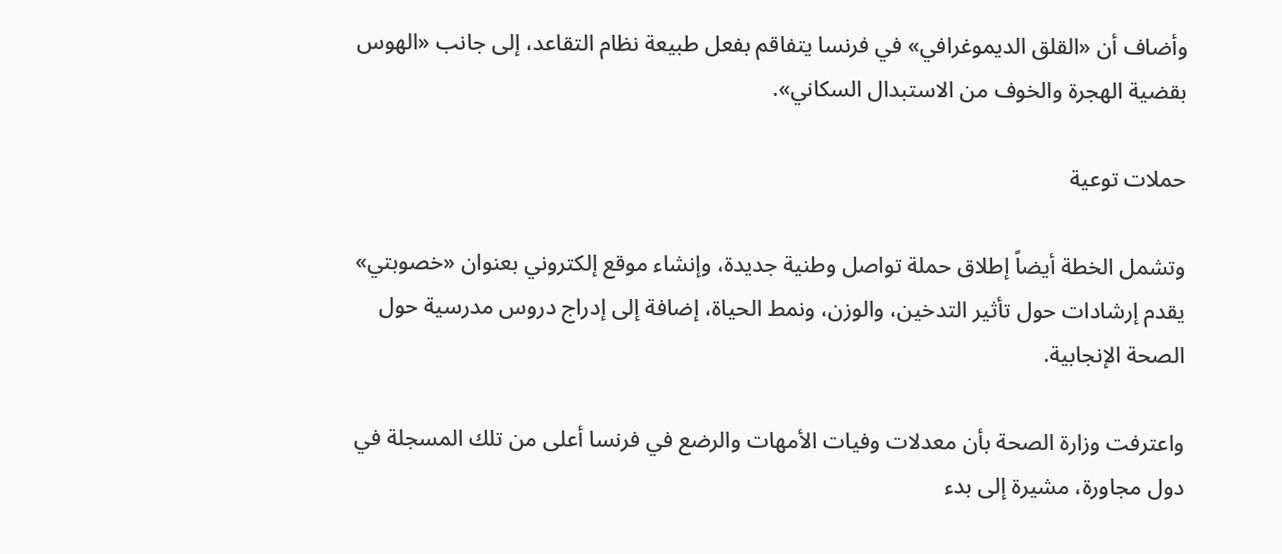وأضاف أن «القلق الديموغرافي» في فرنسا يتفاقم بفعل طبيعة نظام التقاعد، إلى جانب «الهوس بقضية الهجرة والخوف من الاستبدال السكاني».

حملات توعية

وتشمل الخطة أيضاً إطلاق حملة تواصل وطنية جديدة، وإنشاء موقع إلكتروني بعنوان «خصوبتي» يقدم إرشادات حول تأثير التدخين، والوزن، ونمط الحياة، إضافة إلى إدراج دروس مدرسية حول الصحة الإنجابية.

واعترفت وزارة الصحة بأن معدلات وفيات الأمهات والرضع في فرنسا أعلى من تلك المسجلة في دول مجاورة، مشيرة إلى بدء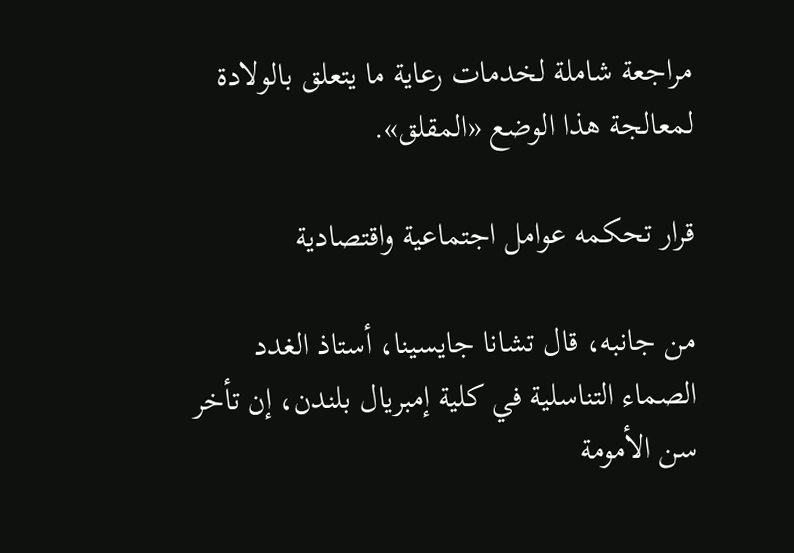مراجعة شاملة لخدمات رعاية ما يتعلق بالولادة لمعالجة هذا الوضع «المقلق».

قرار تحكمه عوامل اجتماعية واقتصادية

من جانبه، قال تشانا جايسينا، أستاذ الغدد الصماء التناسلية في كلية إمبريال بلندن، إن تأخر سن الأمومة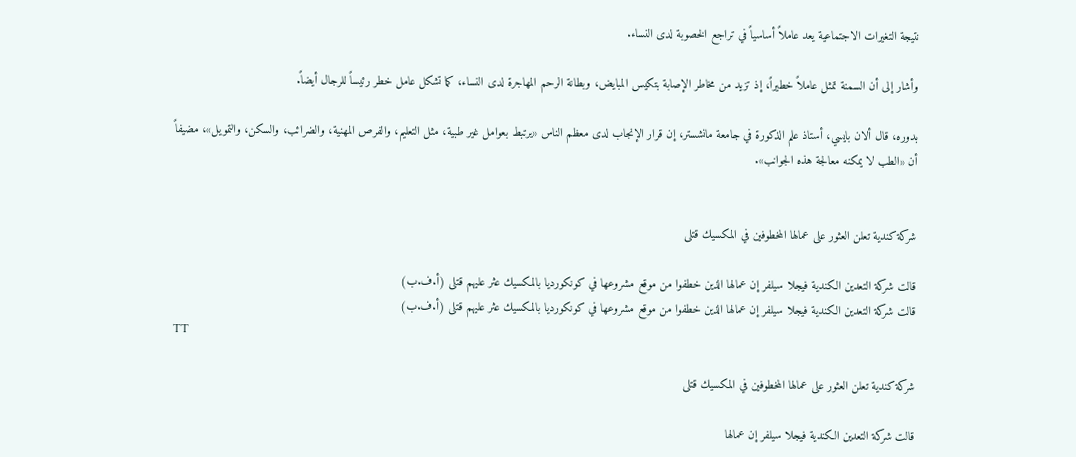نتيجة التغيرات الاجتماعية يعد عاملاً أساسياً في تراجع الخصوبة لدى النساء.

وأشار إلى أن السمنة تمثل عاملاً خطيراً، إذ تزيد من مخاطر الإصابة بتكيس المبايض، وبطانة الرحم المهاجرة لدى النساء، كما تشكل عامل خطر رئيساً للرجال أيضاً.

بدوره، قال ألان بايسي، أستاذ علم الذكورة في جامعة مانشستر، إن قرار الإنجاب لدى معظم الناس «يرتبط بعوامل غير طبية، مثل التعليم، والفرص المهنية، والضرائب، والسكن، والتمويل»، مضيفاً أن «الطب لا يمكنه معالجة هذه الجوانب».


شركة كندية تعلن العثور على عمالها المخطوفين في المكسيك قتلى

قالت شركة التعدين الكندية فيجلا سيلفر إن عمالها الذين خطفوا من ‌موقع ‌مشروعها ‌في كونكورديا بالمكسيك عثر ‌عليهم قتلى (أ.ف.ب)
قالت شركة التعدين الكندية فيجلا سيلفر إن عمالها الذين خطفوا من ‌موقع ‌مشروعها ‌في كونكورديا بالمكسيك عثر ‌عليهم قتلى (أ.ف.ب)
TT

شركة كندية تعلن العثور على عمالها المخطوفين في المكسيك قتلى

قالت شركة التعدين الكندية فيجلا سيلفر إن عمالها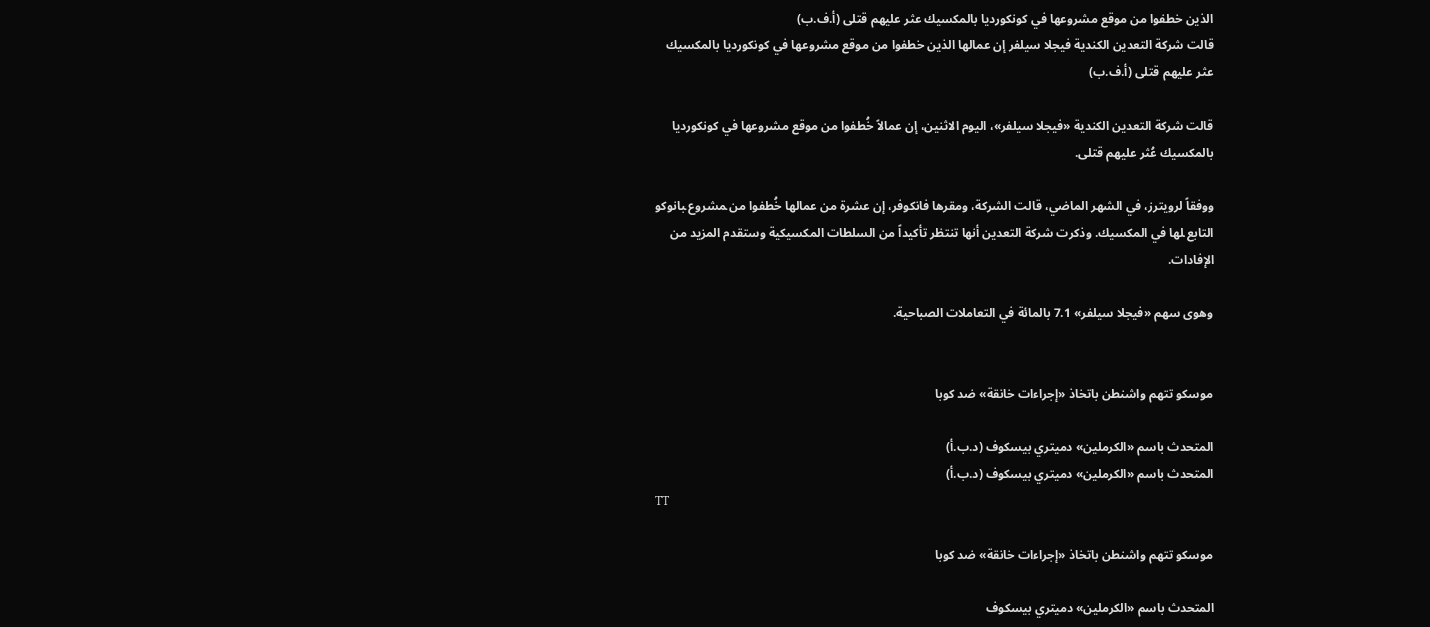الذين خطفوا من ‌موقع ‌مشروعها ‌في كونكورديا بالمكسيك عثر ‌عليهم قتلى (أ.ف.ب)
قالت شركة التعدين الكندية فيجلا سيلفر إن عمالها الذين خطفوا من ‌موقع ‌مشروعها ‌في كونكورديا بالمكسيك عثر ‌عليهم قتلى (أ.ف.ب)

قالت شركة التعدين الكندية «فيجلا سيلفر»، اليوم الاثنين، إن عمالاً خُطفوا من ‌موقع ‌مشروعها ‌في كونكورديا بالمكسيك عُثر ‌عليهم قتلى.

ووفقاً لرويترز، في الشهر الماضي، قالت الشركة، ومقرها فانكوفر، إن عشرة من عمالها خُطفوا ‌من ‍مشروع ‍بانوكو التابع ‍لها في المكسيك. وذكرت شركة التعدين أنها تنتظر تأكيداً من السلطات المكسيكية وستقدم المزيد من الإفادات.

وهوى سهم «فيجلا سيلفر» 7.1 بالمائة في التعاملات الصباحية.


موسكو تتهم واشنطن باتخاذ «إجراءات خانقة» ضد كوبا

المتحدث باسم «الكرملين» دميتري بيسكوف (د.ب.أ)
المتحدث باسم «الكرملين» دميتري بيسكوف (د.ب.أ)
TT

موسكو تتهم واشنطن باتخاذ «إجراءات خانقة» ضد كوبا

المتحدث باسم «الكرملين» دميتري بيسكوف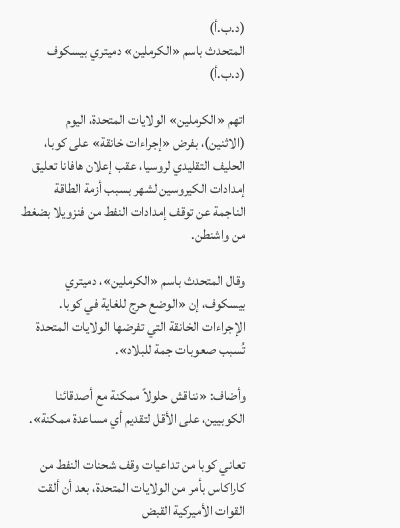(د.ب.أ)
المتحدث باسم «الكرملين» دميتري بيسكوف (د.ب.أ)

اتهم «الكرملين» الولايات المتحدة، اليوم (الاثنين)، بفرض «إجراءات خانقة» على كوبا، الحليف التقليدي لروسيا، عقب إعلان هافانا تعليق إمدادات الكيروسين لشهر بسبب أزمة الطاقة الناجمة عن توقف إمدادات النفط من فنزويلا بضغط من واشنطن.

وقال المتحدث باسم «الكرملين»، دميتري بيسكوف، إن «الوضع حرج للغاية في كوبا. الإجراءات الخانقة التي تفرضها الولايات المتحدة تُسبب صعوبات جمة للبلاد».

وأضاف: «نناقش حلولاً ممكنة مع أصدقائنا الكوبيين، على الأقل لتقديم أي مساعدة ممكنة».

تعاني كوبا من تداعيات وقف شحنات النفط من كاراكاس بأمر من الولايات المتحدة، بعد أن ألقت القوات الأميركية القبض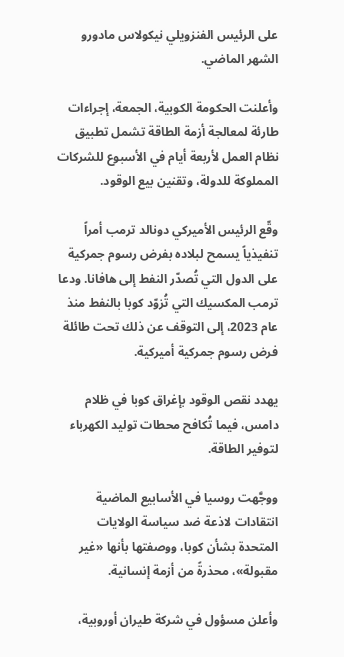على الرئيس الفنزويلي نيكولاس مادورو الشهر الماضي.

وأعلنت الحكومة الكوبية، الجمعة، إجراءات طارئة لمعالجة أزمة الطاقة تشمل تطبيق نظام العمل لأربعة أيام في الأسبوع للشركات المملوكة للدولة، وتقنين بيع الوقود.

وقّع الرئيس الأميركي دونالد ترمب أمراً تنفيذياً يسمح لبلاده بفرض رسوم جمركية على الدول التي تُصدّر النفط إلى هافانا. ودعا ترمب المكسيك التي تُزوّد كوبا بالنفط منذ عام 2023، إلى التوقف عن ذلك تحت طائلة فرض رسوم جمركية أميركية.

يهدد نقص الوقود بإغراق كوبا في ظلام دامس، فيما تُكافح محطات توليد الكهرباء لتوفير الطاقة.

ووجَّهت روسيا في الأسابيع الماضية انتقادات لاذعة ضد سياسة الولايات المتحدة بشأن كوبا، ووصفتها بأنها «غير مقبولة»، محذرةً من أزمة إنسانية.

وأعلن مسؤول في شركة طيران أوروبية،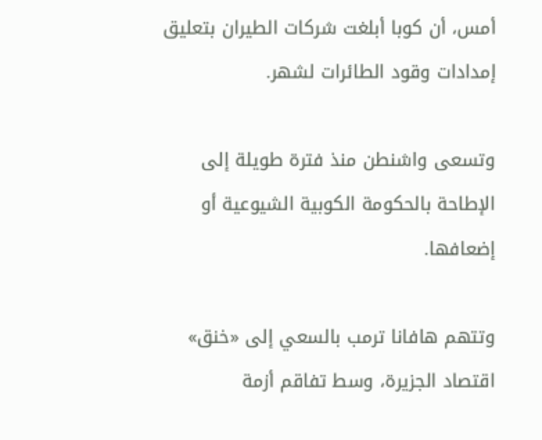أمس، أن كوبا أبلغت شركات الطيران بتعليق إمدادات وقود الطائرات لشهر.

وتسعى واشنطن منذ فترة طويلة إلى الإطاحة بالحكومة الكوبية الشيوعية أو إضعافها.

وتتهم هافانا ترمب بالسعي إلى «خنق» اقتصاد الجزيرة، وسط تفاقم أزمة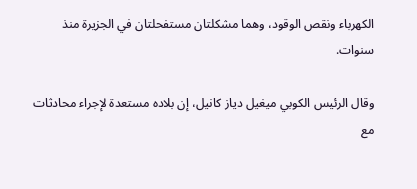الكهرباء ونقص الوقود، وهما مشكلتان مستفحلتان في الجزيرة منذ سنوات.

وقال الرئيس الكوبي ميغيل دياز كانيل، إن بلاده مستعدة لإجراء محادثات مع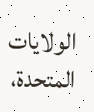الولايات المتحدة،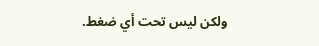ولكن ليس تحت أي ضغط.